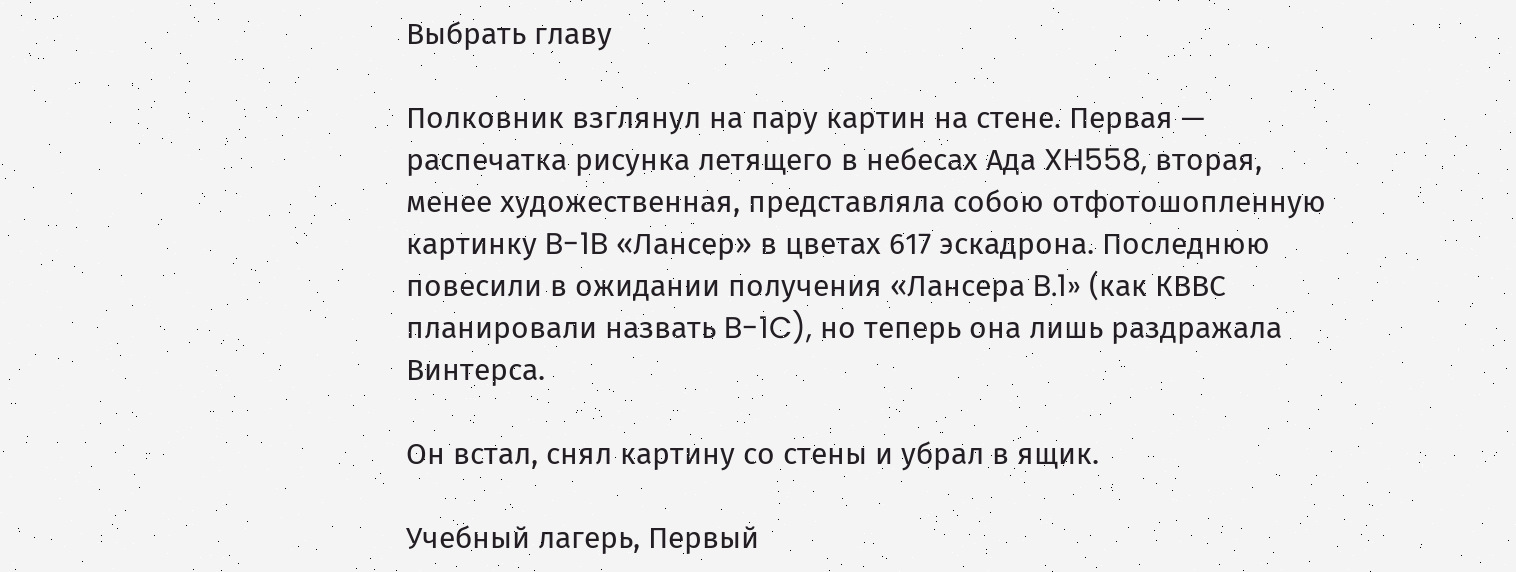Выбрать главу

Полковник взглянул на пару картин на стене. Первая — распечатка рисунка летящего в небесах Ада XH558, вторая, менее художественная, представляла собою отфотошопленную картинку B-1B «Лансер» в цветах 617 эскадрона. Последнюю повесили в ожидании получения «Лансера B.1» (как КВВС планировали назвать B-1C), но теперь она лишь раздражала Винтерса.

Он встал, снял картину со стены и убрал в ящик.

Учебный лагерь, Первый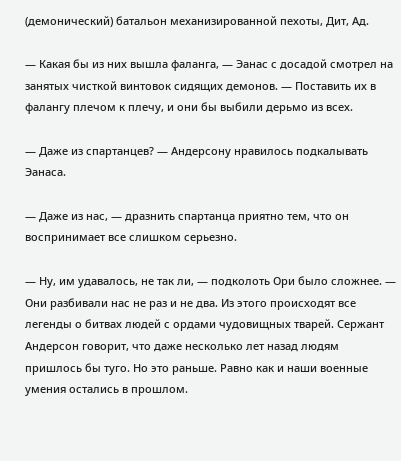(демонический) батальон механизированной пехоты, Дит, Ад.

— Какая бы из них вышла фаланга, — Эанас с досадой смотрел на занятых чисткой винтовок сидящих демонов. — Поставить их в фалангу плечом к плечу, и они бы выбили дерьмо из всех.

— Даже из спартанцев? — Андерсону нравилось подкалывать Эанаса.

— Даже из нас, — дразнить спартанца приятно тем, что он воспринимает все слишком серьезно.

— Ну, им удавалось, не так ли, — подколоть Ори было сложнее. — Они разбивали нас не раз и не два. Из этого происходят все легенды о битвах людей с ордами чудовищных тварей. Сержант Андерсон говорит, что даже несколько лет назад людям пришлось бы туго. Но это раньше. Равно как и наши военные умения остались в прошлом.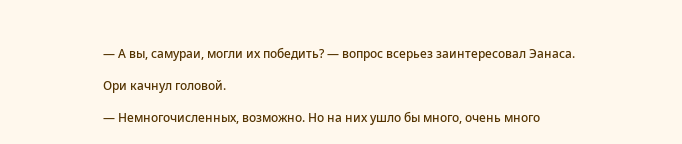— А вы, самураи, могли их победить? — вопрос всерьез заинтересовал Эанаса.

Ори качнул головой.

— Немногочисленных, возможно. Но на них ушло бы много, очень много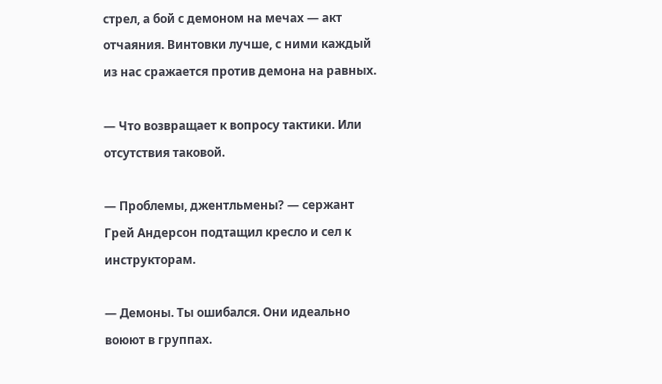стрел, а бой с демоном на мечах — акт отчаяния. Винтовки лучше, с ними каждый из нас сражается против демона на равных.

— Что возвращает к вопросу тактики. Или отсутствия таковой.

— Проблемы, джентльмены? — сержант Грей Андерсон подтащил кресло и сел к инструкторам.

— Демоны. Ты ошибался. Они идеально воюют в группах.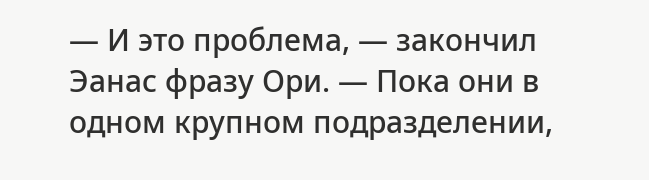— И это проблема, — закончил Эанас фразу Ори. — Пока они в одном крупном подразделении,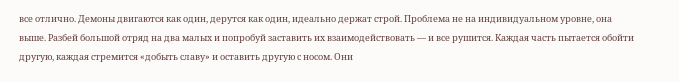все отлично. Демоны двигаются как один, дерутся как один, идеально держат строй. Проблема не на индивидуальном уровне, она выше. Разбей большой отряд на два малых и попробуй заставить их взаимодействовать — и все рушится. Каждая часть пытается обойти другую, каждая стремится «добыть славу» и оставить другую с носом. Они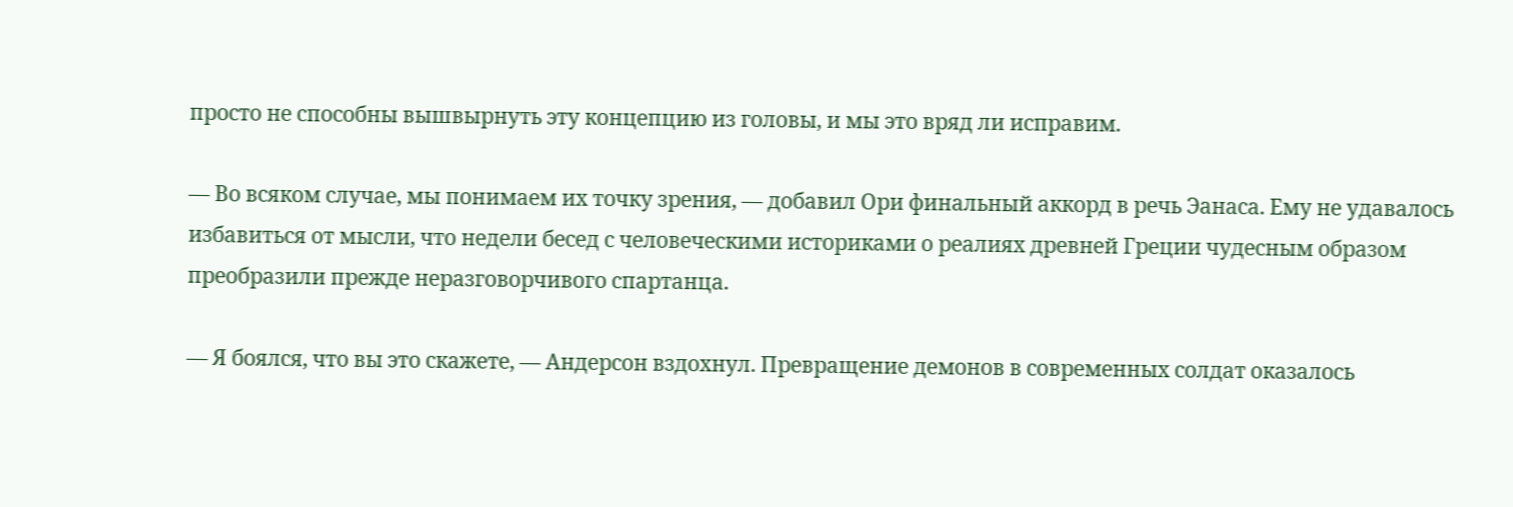просто не способны вышвырнуть эту концепцию из головы, и мы это вряд ли исправим.

— Во всяком случае, мы понимаем их точку зрения, — добавил Ори финальный аккорд в речь Эанаса. Ему не удавалось избавиться от мысли, что недели бесед с человеческими историками о реалиях древней Греции чудесным образом преобразили прежде неразговорчивого спартанца.

— Я боялся, что вы это скажете, — Андерсон вздохнул. Превращение демонов в современных солдат оказалось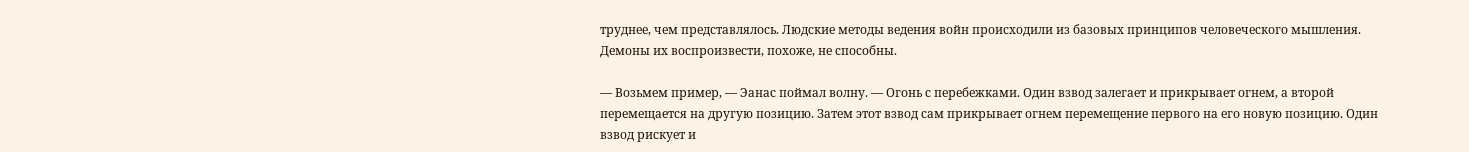труднее, чем представлялось. Людские методы ведения войн происходили из базовых принципов человеческого мышления. Демоны их воспроизвести, похоже, не способны.

— Возьмем пример, — Эанас поймал волну. — Огонь с перебежками. Один взвод залегает и прикрывает огнем, а второй перемещается на другую позицию. Затем этот взвод сам прикрывает огнем перемещение первого на его новую позицию. Один взвод рискует и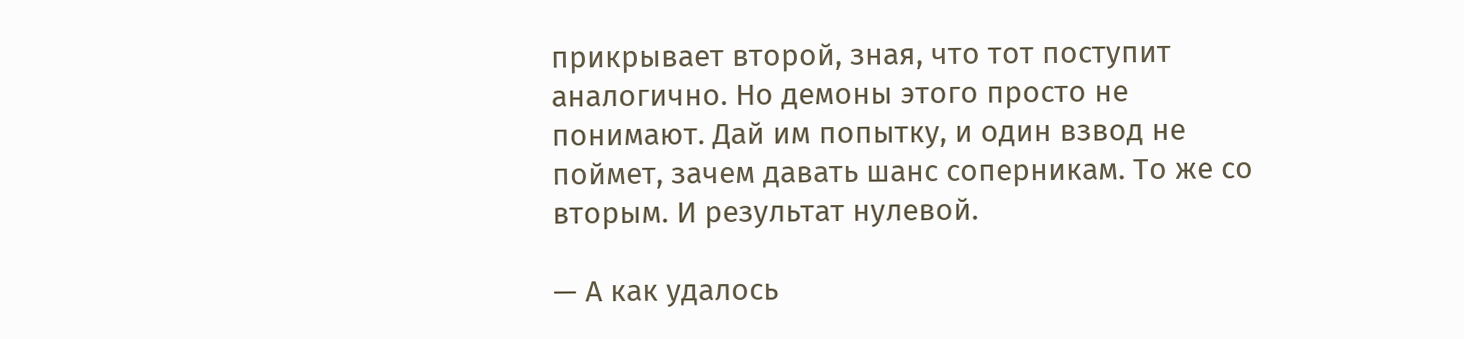прикрывает второй, зная, что тот поступит аналогично. Но демоны этого просто не понимают. Дай им попытку, и один взвод не поймет, зачем давать шанс соперникам. То же со вторым. И результат нулевой.

— А как удалось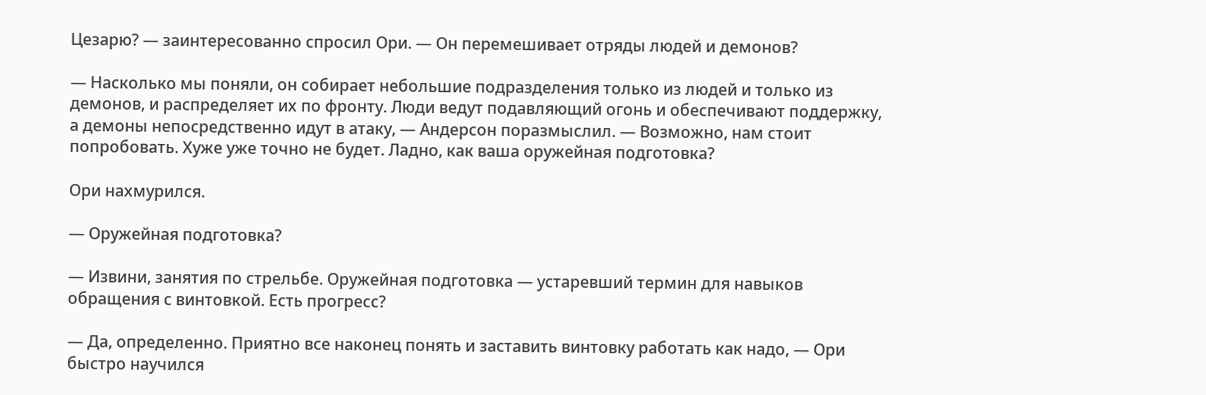Цезарю? — заинтересованно спросил Ори. — Он перемешивает отряды людей и демонов?

— Насколько мы поняли, он собирает небольшие подразделения только из людей и только из демонов, и распределяет их по фронту. Люди ведут подавляющий огонь и обеспечивают поддержку, а демоны непосредственно идут в атаку, — Андерсон поразмыслил. — Возможно, нам стоит попробовать. Хуже уже точно не будет. Ладно, как ваша оружейная подготовка?

Ори нахмурился.

— Оружейная подготовка?

— Извини, занятия по стрельбе. Оружейная подготовка — устаревший термин для навыков обращения с винтовкой. Есть прогресс?

— Да, определенно. Приятно все наконец понять и заставить винтовку работать как надо, — Ори быстро научился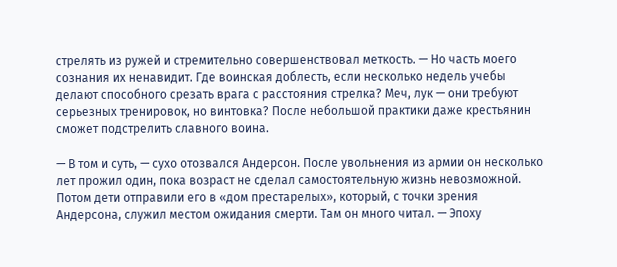стрелять из ружей и стремительно совершенствовал меткость. — Но часть моего сознания их ненавидит. Где воинская доблесть, если несколько недель учебы делают способного срезать врага с расстояния стрелка? Меч, лук — они требуют серьезных тренировок, но винтовка? После небольшой практики даже крестьянин сможет подстрелить славного воина.

— В том и суть, — сухо отозвался Андерсон. После увольнения из армии он несколько лет прожил один, пока возраст не сделал самостоятельную жизнь невозможной. Потом дети отправили его в «дом престарелых», который, с точки зрения Андерсона, служил местом ожидания смерти. Там он много читал. — Эпоху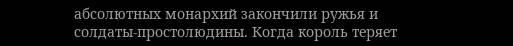абсолютных монархий закончили ружья и солдаты-простолюдины. Когда король теряет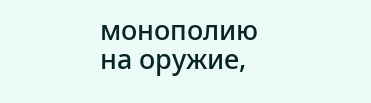монополию на оружие,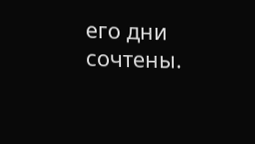его дни сочтены.